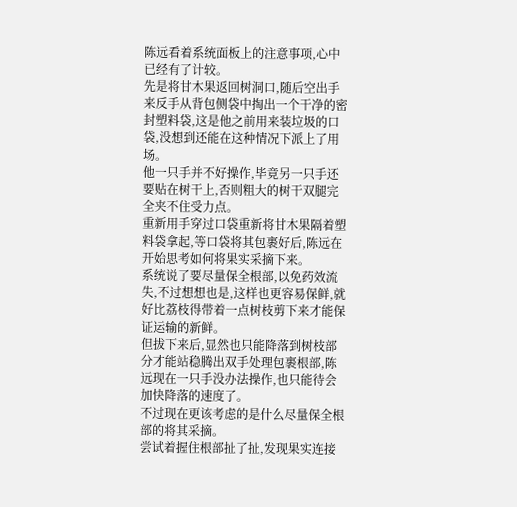陈远看着系统面板上的注意事项,心中已经有了计较。
先是将甘木果返回树洞口,随后空出手来反手从背包侧袋中掏出一个干净的密封塑料袋,这是他之前用来装垃圾的口袋,没想到还能在这种情况下派上了用场。
他一只手并不好操作,毕竟另一只手还要贴在树干上,否则粗大的树干双腿完全夹不住受力点。
重新用手穿过口袋重新将甘木果隔着塑料袋拿起,等口袋将其包裹好后,陈远在开始思考如何将果实采摘下来。
系统说了要尽量保全根部,以免药效流失,不过想想也是,这样也更容易保鲜,就好比荔枝得带着一点树枝剪下来才能保证运输的新鲜。
但拔下来后,显然也只能降落到树枝部分才能站稳腾出双手处理包裹根部,陈远现在一只手没办法操作,也只能待会加快降落的速度了。
不过现在更该考虑的是什么尽量保全根部的将其采摘。
尝试着握住根部扯了扯,发现果实连接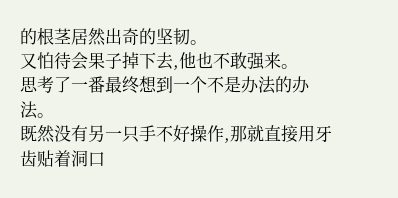的根茎居然出奇的坚韧。
又怕待会果子掉下去,他也不敢强来。
思考了一番最终想到一个不是办法的办法。
既然没有另一只手不好操作,那就直接用牙齿贴着洞口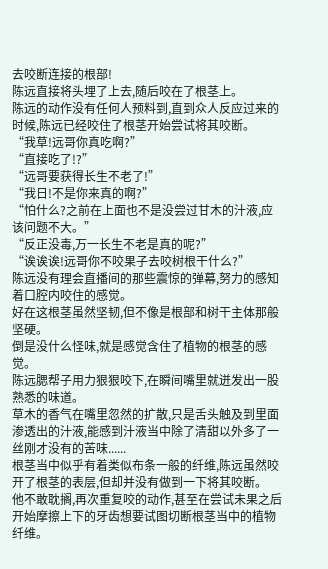去咬断连接的根部!
陈远直接将头埋了上去,随后咬在了根茎上。
陈远的动作没有任何人预料到,直到众人反应过来的时候,陈远已经咬住了根茎开始尝试将其咬断。
“我草!远哥你真吃啊?”
“直接吃了!?”
“远哥要获得长生不老了!”
“我日!不是你来真的啊?”
“怕什么?之前在上面也不是没尝过甘木的汁液,应该问题不大。”
“反正没毒,万一长生不老是真的呢?”
“诶诶诶!远哥你不咬果子去咬树根干什么?”
陈远没有理会直播间的那些震惊的弹幕,努力的感知着口腔内咬住的感觉。
好在这根茎虽然坚韧,但不像是根部和树干主体那般坚硬。
倒是没什么怪味,就是感觉含住了植物的根茎的感觉。
陈远腮帮子用力狠狠咬下,在瞬间嘴里就迸发出一股熟悉的味道。
草木的香气在嘴里忽然的扩散,只是舌头触及到里面渗透出的汁液,能感到汁液当中除了清甜以外多了一丝刚才没有的苦味......
根茎当中似乎有着类似布条一般的纤维,陈远虽然咬开了根茎的表层,但却并没有做到一下将其咬断。
他不敢耽搁,再次重复咬的动作,甚至在尝试未果之后开始摩擦上下的牙齿想要试图切断根茎当中的植物纤维。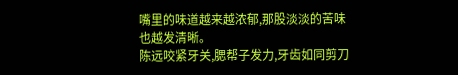嘴里的味道越来越浓郁,那股淡淡的苦味也越发清晰。
陈远咬紧牙关,腮帮子发力,牙齿如同剪刀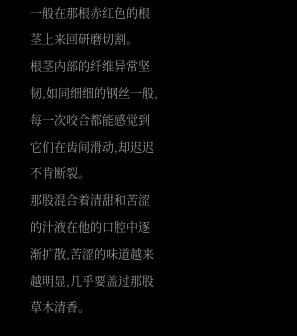一般在那根赤红色的根茎上来回研磨切割。
根茎内部的纤维异常坚韧,如同细细的钢丝一般,每一次咬合都能感觉到它们在齿间滑动,却迟迟不肯断裂。
那股混合着清甜和苦涩的汁液在他的口腔中逐渐扩散,苦涩的味道越来越明显,几乎要盖过那股草木清香。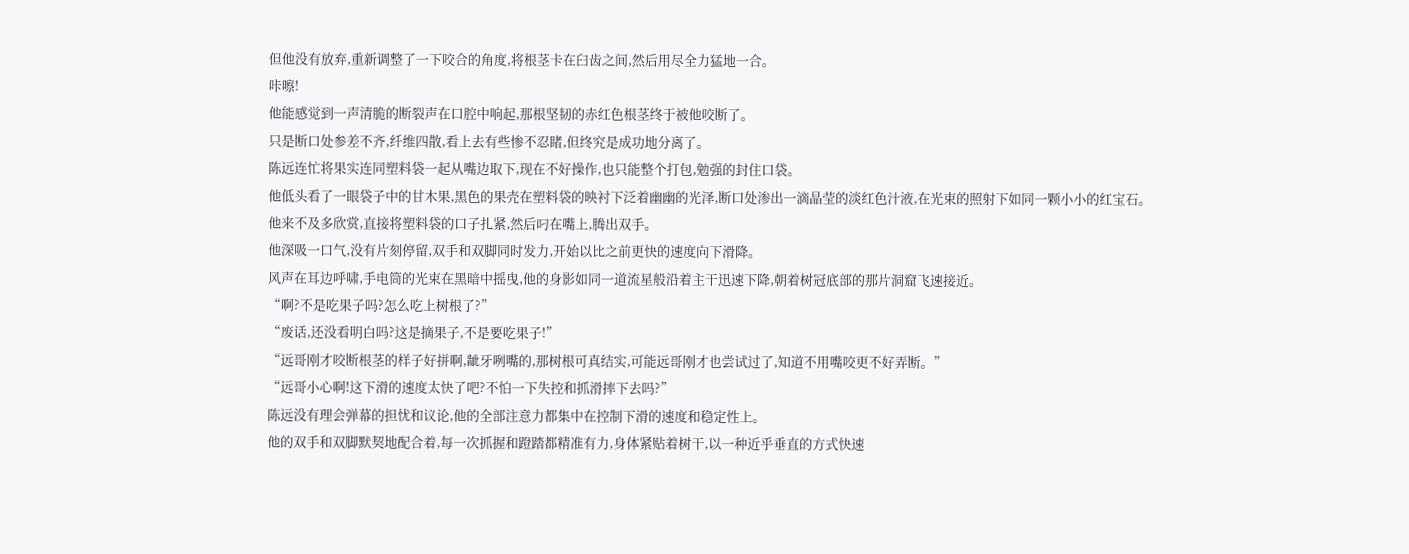但他没有放弃,重新调整了一下咬合的角度,将根茎卡在臼齿之间,然后用尽全力猛地一合。
咔嚓!
他能感觉到一声清脆的断裂声在口腔中响起,那根坚韧的赤红色根茎终于被他咬断了。
只是断口处参差不齐,纤维四散,看上去有些惨不忍睹,但终究是成功地分离了。
陈远连忙将果实连同塑料袋一起从嘴边取下,现在不好操作,也只能整个打包,勉强的封住口袋。
他低头看了一眼袋子中的甘木果,黑色的果壳在塑料袋的映衬下泛着幽幽的光泽,断口处渗出一滴晶莹的淡红色汁液,在光束的照射下如同一颗小小的红宝石。
他来不及多欣赏,直接将塑料袋的口子扎紧,然后叼在嘴上,腾出双手。
他深吸一口气,没有片刻停留,双手和双脚同时发力,开始以比之前更快的速度向下滑降。
风声在耳边呼啸,手电筒的光束在黑暗中摇曳,他的身影如同一道流星般沿着主干迅速下降,朝着树冠底部的那片洞窟飞速接近。
“啊?不是吃果子吗?怎么吃上树根了?”
“废话,还没看明白吗?这是摘果子,不是要吃果子!”
“远哥刚才咬断根茎的样子好拼啊,龇牙咧嘴的,那树根可真结实,可能远哥刚才也尝试过了,知道不用嘴咬更不好弄断。”
“远哥小心啊!这下滑的速度太快了吧?不怕一下失控和抓滑摔下去吗?”
陈远没有理会弹幕的担忧和议论,他的全部注意力都集中在控制下滑的速度和稳定性上。
他的双手和双脚默契地配合着,每一次抓握和蹬踏都精准有力,身体紧贴着树干,以一种近乎垂直的方式快速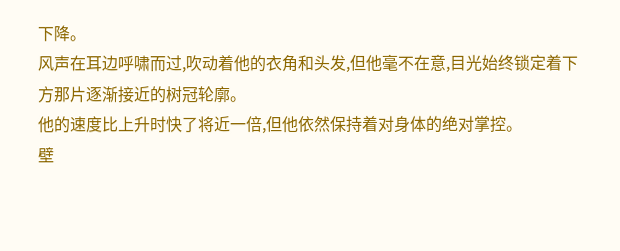下降。
风声在耳边呼啸而过,吹动着他的衣角和头发,但他毫不在意,目光始终锁定着下方那片逐渐接近的树冠轮廓。
他的速度比上升时快了将近一倍,但他依然保持着对身体的绝对掌控。
壁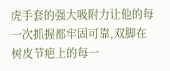虎手套的强大吸附力让他的每一次抓握都牢固可靠,双脚在树皮节疤上的每一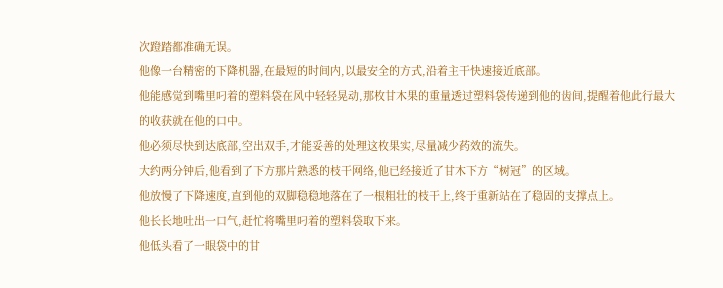次蹬踏都准确无误。
他像一台精密的下降机器,在最短的时间内,以最安全的方式,沿着主干快速接近底部。
他能感觉到嘴里叼着的塑料袋在风中轻轻晃动,那枚甘木果的重量透过塑料袋传递到他的齿间,提醒着他此行最大的收获就在他的口中。
他必须尽快到达底部,空出双手,才能妥善的处理这枚果实,尽量减少药效的流失。
大约两分钟后,他看到了下方那片熟悉的枝干网络,他已经接近了甘木下方“树冠”的区域。
他放慢了下降速度,直到他的双脚稳稳地落在了一根粗壮的枝干上,终于重新站在了稳固的支撑点上。
他长长地吐出一口气,赶忙将嘴里叼着的塑料袋取下来。
他低头看了一眼袋中的甘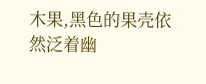木果,黑色的果壳依然泛着幽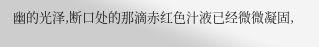幽的光泽,断口处的那滴赤红色汁液已经微微凝固,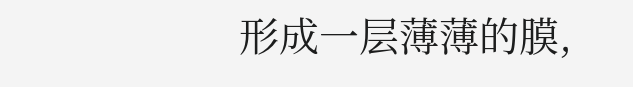形成一层薄薄的膜,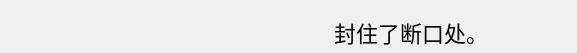封住了断口处。